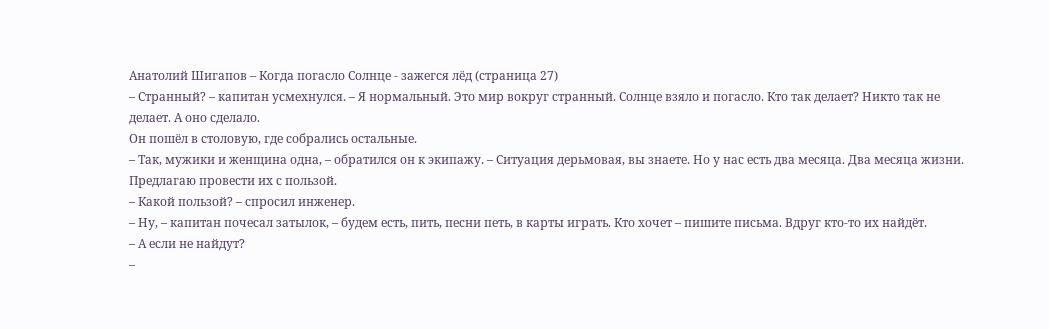Анатолий Шигапов – Когда погасло Солнце - зажегся лёд (страница 27)
– Странный? – капитан усмехнулся. – Я нормальный. Это мир вокруг странный. Солнце взяло и погасло. Кто так делает? Никто так не делает. А оно сделало.
Он пошёл в столовую, где собрались остальные.
– Так, мужики и женщина одна, – обратился он к экипажу. – Ситуация дерьмовая, вы знаете. Но у нас есть два месяца. Два месяца жизни. Предлагаю провести их с пользой.
– Какой пользой? – спросил инженер.
– Ну, – капитан почесал затылок, – будем есть, пить, песни петь, в карты играть. Кто хочет – пишите письма. Вдруг кто-то их найдёт.
– А если не найдут?
–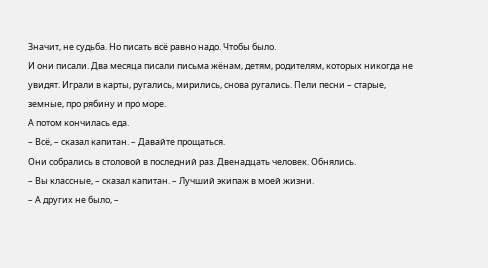Значит, не судьба. Но писать всё равно надо. Чтобы было.
И они писали. Два месяца писали письма жёнам, детям, родителям, которых никогда не увидят. Играли в карты, ругались, мирились, снова ругались. Пели песни – старые, земные, про рябину и про море.
А потом кончилась еда.
– Всё, – сказал капитан. – Давайте прощаться.
Они собрались в столовой в последний раз. Двенадцать человек. Обнялись.
– Вы классные, – сказал капитан. – Лучший экипаж в моей жизни.
– А других не было, –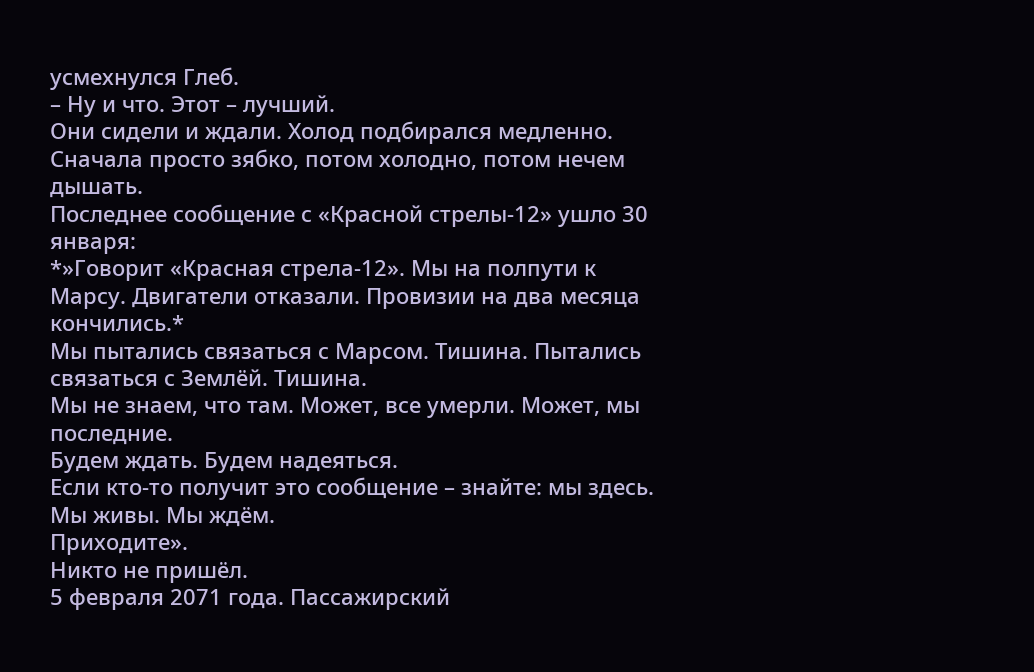усмехнулся Глеб.
– Ну и что. Этот – лучший.
Они сидели и ждали. Холод подбирался медленно. Сначала просто зябко, потом холодно, потом нечем дышать.
Последнее сообщение с «Красной стрелы-12» ушло 30 января:
*»Говорит «Красная стрела-12». Мы на полпути к Марсу. Двигатели отказали. Провизии на два месяца кончились.*
Мы пытались связаться с Марсом. Тишина. Пытались связаться с Землёй. Тишина.
Мы не знаем, что там. Может, все умерли. Может, мы последние.
Будем ждать. Будем надеяться.
Если кто-то получит это сообщение – знайте: мы здесь. Мы живы. Мы ждём.
Приходите».
Никто не пришёл.
5 февраля 2071 года. Пассажирский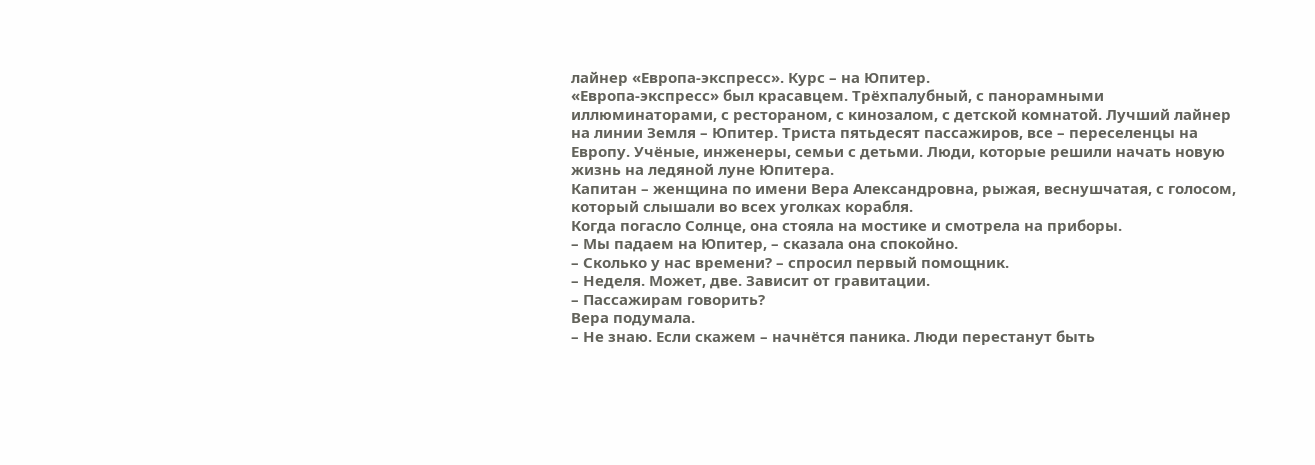лайнер «Европа-экспресс». Курс – на Юпитер.
«Европа-экспресс» был красавцем. Трёхпалубный, с панорамными иллюминаторами, с рестораном, с кинозалом, с детской комнатой. Лучший лайнер на линии Земля – Юпитер. Триста пятьдесят пассажиров, все – переселенцы на Европу. Учёные, инженеры, семьи с детьми. Люди, которые решили начать новую жизнь на ледяной луне Юпитера.
Капитан – женщина по имени Вера Александровна, рыжая, веснушчатая, с голосом, который слышали во всех уголках корабля.
Когда погасло Солнце, она стояла на мостике и смотрела на приборы.
– Мы падаем на Юпитер, – сказала она спокойно.
– Сколько у нас времени? – спросил первый помощник.
– Неделя. Может, две. Зависит от гравитации.
– Пассажирам говорить?
Вера подумала.
– Не знаю. Если скажем – начнётся паника. Люди перестанут быть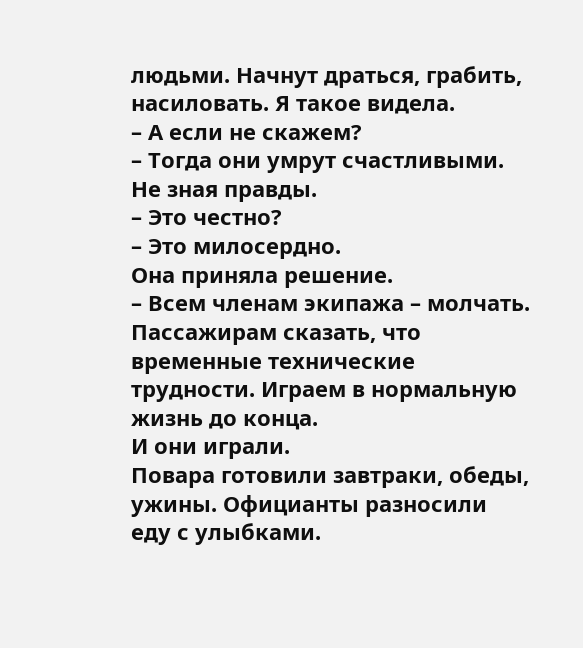людьми. Начнут драться, грабить, насиловать. Я такое видела.
– А если не скажем?
– Тогда они умрут счастливыми. Не зная правды.
– Это честно?
– Это милосердно.
Она приняла решение.
– Всем членам экипажа – молчать. Пассажирам сказать, что временные технические трудности. Играем в нормальную жизнь до конца.
И они играли.
Повара готовили завтраки, обеды, ужины. Официанты разносили еду с улыбками.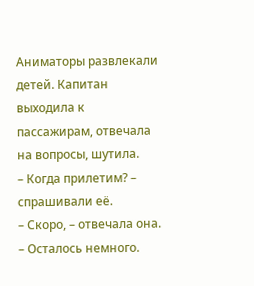Аниматоры развлекали детей. Капитан выходила к пассажирам, отвечала на вопросы, шутила.
– Когда прилетим? – спрашивали её.
– Скоро, – отвечала она. – Осталось немного.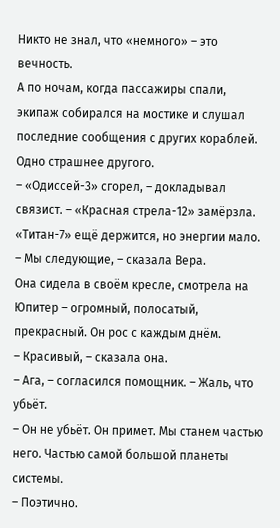Никто не знал, что «немного» – это вечность.
А по ночам, когда пассажиры спали, экипаж собирался на мостике и слушал последние сообщения с других кораблей. Одно страшнее другого.
– «Одиссей-3» сгорел, – докладывал связист. – «Красная стрела-12» замёрзла. «Титан-7» ещё держится, но энергии мало.
– Мы следующие, – сказала Вера.
Она сидела в своём кресле, смотрела на Юпитер – огромный, полосатый, прекрасный. Он рос с каждым днём.
– Красивый, – сказала она.
– Ага, – согласился помощник. – Жаль, что убьёт.
– Он не убьёт. Он примет. Мы станем частью него. Частью самой большой планеты системы.
– Поэтично.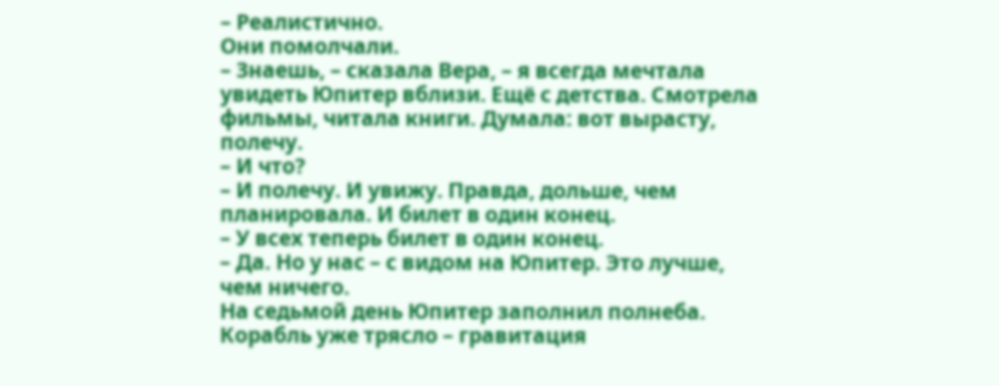– Реалистично.
Они помолчали.
– Знаешь, – сказала Вера, – я всегда мечтала увидеть Юпитер вблизи. Ещё с детства. Смотрела фильмы, читала книги. Думала: вот вырасту, полечу.
– И что?
– И полечу. И увижу. Правда, дольше, чем планировала. И билет в один конец.
– У всех теперь билет в один конец.
– Да. Но у нас – с видом на Юпитер. Это лучше, чем ничего.
На седьмой день Юпитер заполнил полнеба. Корабль уже трясло – гравитация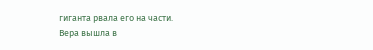гиганта рвала его на части.
Вера вышла в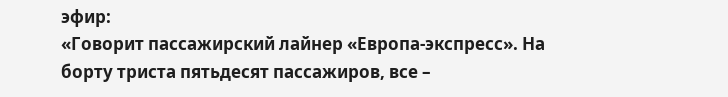эфир:
«Говорит пассажирский лайнер «Европа-экспресс». На борту триста пятьдесят пассажиров, все –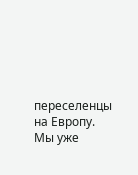переселенцы на Европу.
Мы уже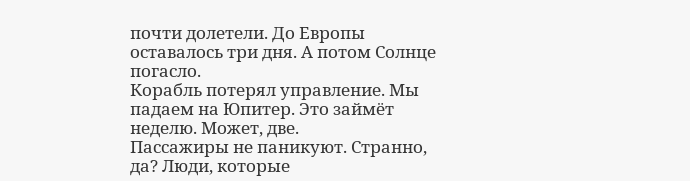почти долетели. До Европы оставалось три дня. А потом Солнце погасло.
Корабль потерял управление. Мы падаем на Юпитер. Это займёт неделю. Может, две.
Пассажиры не паникуют. Странно, да? Люди, которые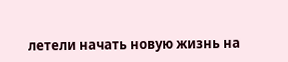летели начать новую жизнь на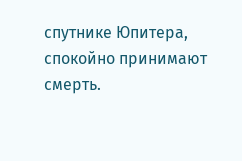спутнике Юпитера, спокойно принимают смерть.